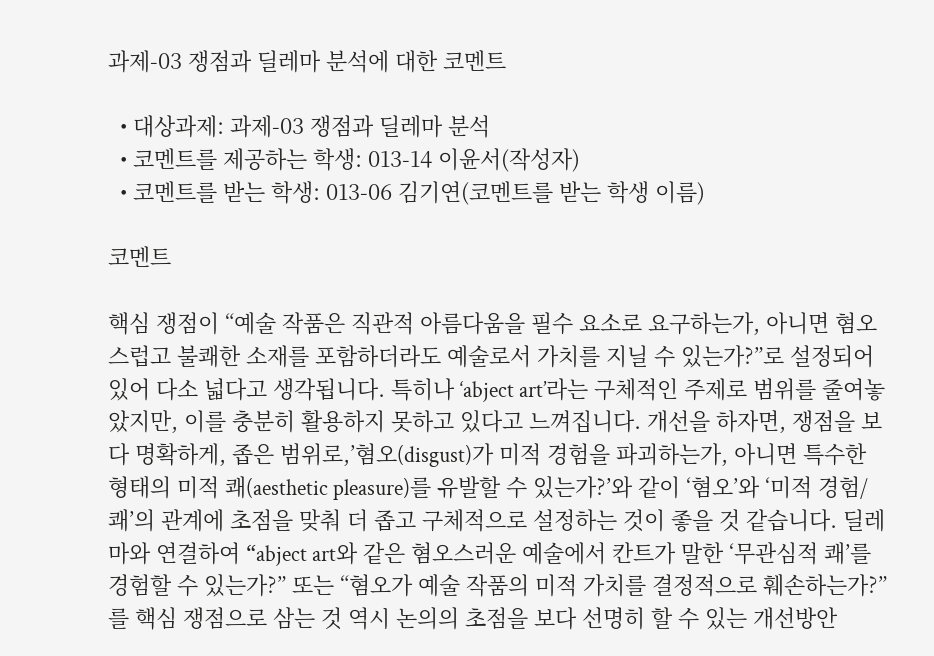과제-03 쟁점과 딜레마 분석에 대한 코멘트

  • 대상과제: 과제-03 쟁점과 딜레마 분석
  • 코멘트를 제공하는 학생: 013-14 이윤서(작성자)
  • 코멘트를 받는 학생: 013-06 김기연(코멘트를 받는 학생 이름)

코멘트

핵심 쟁점이 “예술 작품은 직관적 아름다움을 필수 요소로 요구하는가, 아니면 혐오스럽고 불쾌한 소재를 포함하더라도 예술로서 가치를 지닐 수 있는가?”로 설정되어 있어 다소 넓다고 생각됩니다. 특히나 ‘abject art’라는 구체적인 주제로 범위를 줄여놓았지만, 이를 충분히 활용하지 못하고 있다고 느껴집니다. 개선을 하자면, 쟁점을 보다 명확하게, 좁은 범위로,’혐오(disgust)가 미적 경험을 파괴하는가, 아니면 특수한 형태의 미적 쾌(aesthetic pleasure)를 유발할 수 있는가?’와 같이 ‘혐오’와 ‘미적 경험/쾌’의 관계에 초점을 맞춰 더 좁고 구체적으로 설정하는 것이 좋을 것 같습니다. 딜레마와 연결하여 “abject art와 같은 혐오스러운 예술에서 칸트가 말한 ‘무관심적 쾌’를 경험할 수 있는가?” 또는 “혐오가 예술 작품의 미적 가치를 결정적으로 훼손하는가?”를 핵심 쟁점으로 삼는 것 역시 논의의 초점을 보다 선명히 할 수 있는 개선방안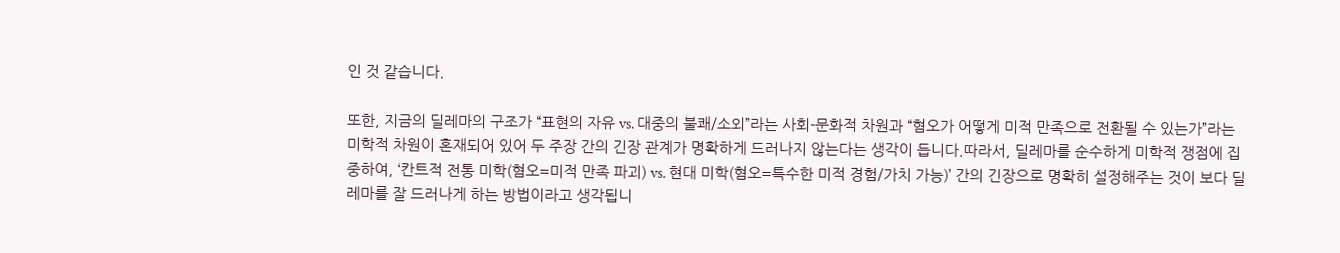인 것 같습니다.

또한, 지금의 딜레마의 구조가 “표현의 자유 vs. 대중의 불쾌/소외”라는 사회-문화적 차원과 “혐오가 어떻게 미적 만족으로 전환될 수 있는가”라는 미학적 차원이 혼재되어 있어 두 주장 간의 긴장 관계가 명확하게 드러나지 않는다는 생각이 듭니다.따라서, 딜레마를 순수하게 미학적 쟁점에 집중하여, ‘칸트적 전통 미학(혐오=미적 만족 파괴) vs. 현대 미학(혐오=특수한 미적 경험/가치 가능)’ 간의 긴장으로 명확히 설정해주는 것이 보다 딜레마를 잘 드러나게 하는 방법이라고 생각됩니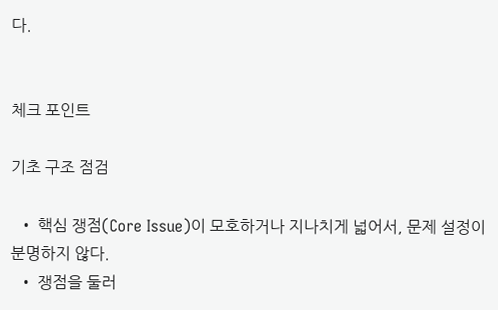다.


체크 포인트

기초 구조 점검

  • 핵심 쟁점(Core Issue)이 모호하거나 지나치게 넓어서, 문제 설정이 분명하지 않다.
  • 쟁점을 둘러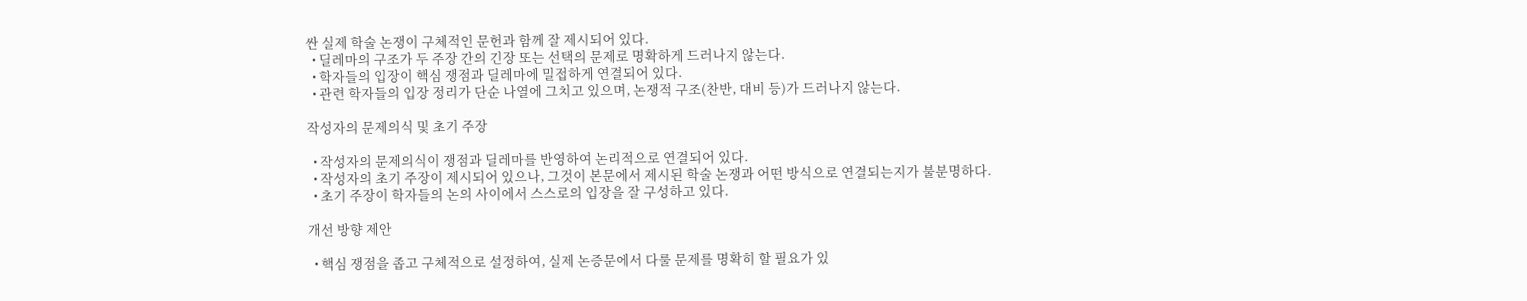싼 실제 학술 논쟁이 구체적인 문헌과 함께 잘 제시되어 있다.
  • 딜레마의 구조가 두 주장 간의 긴장 또는 선택의 문제로 명확하게 드러나지 않는다.
  • 학자들의 입장이 핵심 쟁점과 딜레마에 밀접하게 연결되어 있다.
  • 관련 학자들의 입장 정리가 단순 나열에 그치고 있으며, 논쟁적 구조(찬반, 대비 등)가 드러나지 않는다.

작성자의 문제의식 및 초기 주장

  • 작성자의 문제의식이 쟁점과 딜레마를 반영하여 논리적으로 연결되어 있다.
  • 작성자의 초기 주장이 제시되어 있으나, 그것이 본문에서 제시된 학술 논쟁과 어떤 방식으로 연결되는지가 불분명하다.
  • 초기 주장이 학자들의 논의 사이에서 스스로의 입장을 잘 구성하고 있다.

개선 방향 제안

  • 핵심 쟁점을 좁고 구체적으로 설정하여, 실제 논증문에서 다룰 문제를 명확히 할 필요가 있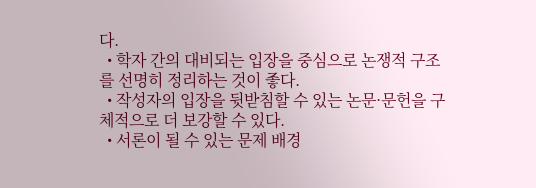다.
  • 학자 간의 대비되는 입장을 중심으로 논쟁적 구조를 선명히 정리하는 것이 좋다.
  • 작성자의 입장을 뒷받침할 수 있는 논문·문헌을 구체적으로 더 보강할 수 있다.
  • 서론이 될 수 있는 문제 배경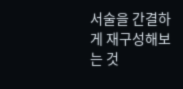서술을 간결하게 재구성해보는 것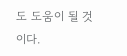도 도움이 될 것이다.